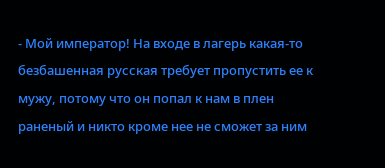- Мой император! На входе в лагерь какая-то безбашенная русская требует пропустить ее к мужу, потому что он попал к нам в плен раненый и никто кроме нее не сможет за ним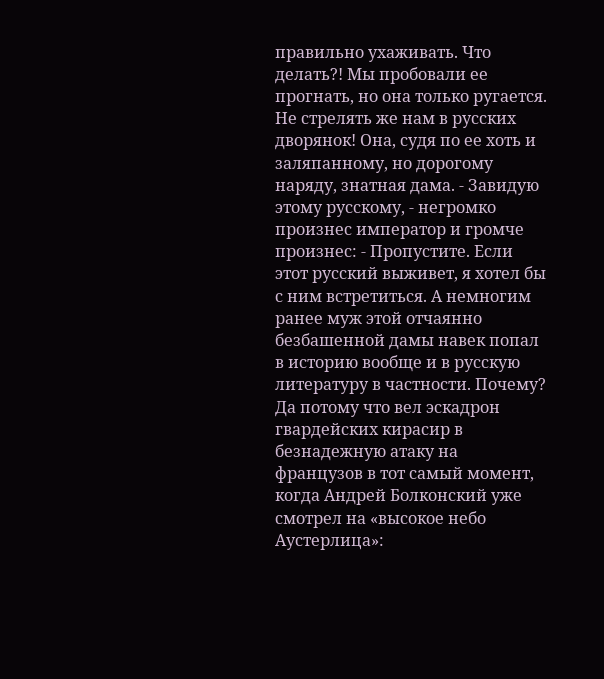правильно ухаживать. Что делать?! Мы пробовали ее прогнать, но она только ругается. Не стрелять же нам в русских дворянок! Она, судя по ее хоть и заляпанному, но дорогому наряду, знатная дама. - Завидую этому русскому, - негромко произнес император и громче произнес: - Пропустите. Если этот русский выживет, я хотел бы с ним встретиться. А немногим ранее муж этой отчаянно безбашенной дамы навек попал в историю вообще и в русскую литературу в частности. Почему? Да потому что вел эскадрон гвардейских кирасир в безнадежную атаку на французов в тот самый момент, когда Андрей Болконский уже смотрел на «высокое небо Аустерлица»: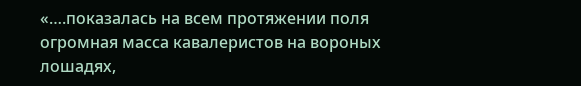«….показалась на всем протяжении поля огромная масса кавалеристов на вороных лошадях,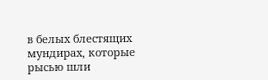в белых блестящих мундирах, которые рысью шли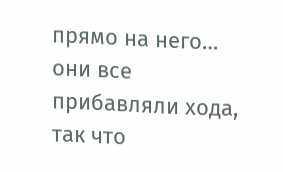прямо на него… они все прибавляли хода, так что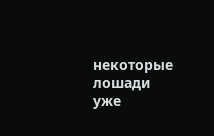некоторые лошади уже